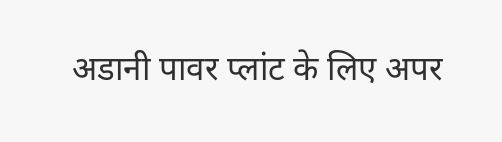अडानी पावर प्लांट के लिए अपर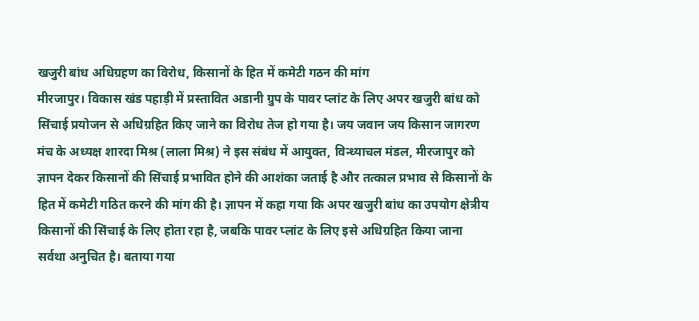खजुरी बांध अधिग्रहण का विरोध, किसानों के हित में कमेटी गठन की मांग
मीरजापुर। विकास खंड पहाड़ी में प्रस्तावित अडानी ग्रुप के पावर प्लांट के लिए अपर खजुरी बांध को सिंचाई प्रयोजन से अधिग्रहित किए जाने का विरोध तेज हो गया है। जय जवान जय किसान जागरण मंच के अध्यक्ष शारदा मिश्र (लाला मिश्र) ने इस संबंध में आयुक्त, विन्ध्याचल मंडल, मीरजापुर को ज्ञापन देकर किसानों की सिंचाई प्रभावित होने की आशंका जताई है और तत्काल प्रभाव से किसानों के हित में कमेटी गठित करने की मांग की है। ज्ञापन में कहा गया कि अपर खजुरी बांध का उपयोग क्षेत्रीय किसानों की सिंचाई के लिए होता रहा है, जबकि पावर प्लांट के लिए इसे अधिग्रहित किया जाना सर्वथा अनुचित है। बताया गया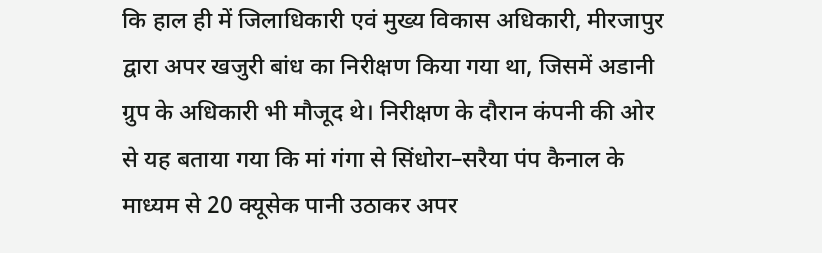कि हाल ही में जिलाधिकारी एवं मुख्य विकास अधिकारी, मीरजापुर द्वारा अपर खजुरी बांध का निरीक्षण किया गया था, जिसमें अडानी ग्रुप के अधिकारी भी मौजूद थे। निरीक्षण के दौरान कंपनी की ओर से यह बताया गया कि मां गंगा से सिंधोरा–सरैया पंप कैनाल के माध्यम से 20 क्यूसेक पानी उठाकर अपर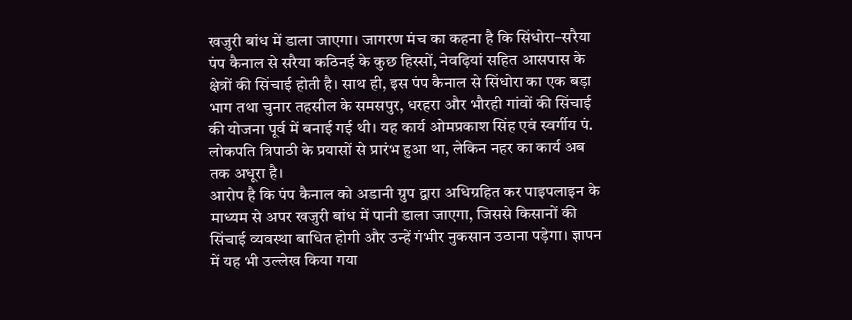खजुरी बांध में डाला जाएगा। जागरण मंच का कहना है कि सिंधोरा–सरैया पंप कैनाल से सरैया कठिनई के कुछ हिस्सों, नेवढ़ियां सहित आसपास के क्षेत्रों की सिंचाई होती है। साथ ही, इस पंप कैनाल से सिंधोरा का एक बड़ा भाग तथा चुनार तहसील के समसपुर, धरहरा और भौरही गांवों की सिंचाई की योजना पूर्व में बनाई गई थी। यह कार्य ओमप्रकाश सिंह एवं स्वर्गीय पं. लोकपति त्रिपाठी के प्रयासों से प्रारंभ हुआ था, लेकिन नहर का कार्य अब तक अधूरा है।
आरोप है कि पंप कैनाल को अडानी ग्रुप द्वारा अधिग्रहित कर पाइपलाइन के माध्यम से अपर खजुरी बांध में पानी डाला जाएगा, जिससे किसानों की सिंचाई व्यवस्था बाधित होगी और उन्हें गंभीर नुकसान उठाना पड़ेगा। ज्ञापन में यह भी उल्लेख किया गया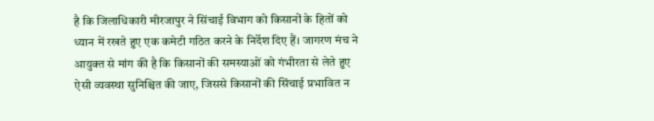है कि जिलाधिकारी मीरजापुर ने सिंचाई विभाग को किसानों के हितों को ध्यान में रखते हुए एक कमेटी गठित करने के निर्देश दिए हैं। जागरण मंच ने आयुक्त से मांग की है कि किसानों की समस्याओं को गंभीरता से लेते हुए ऐसी व्यवस्था सुनिश्चित की जाए, जिससे किसानों की सिंचाई प्रभावित न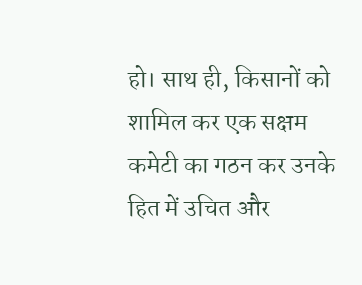हो। साथ ही, किसानों को शामिल कर एक सक्षम कमेटी का गठन कर उनके हित में उचित और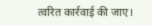त्वरित कार्रवाई की जाए।